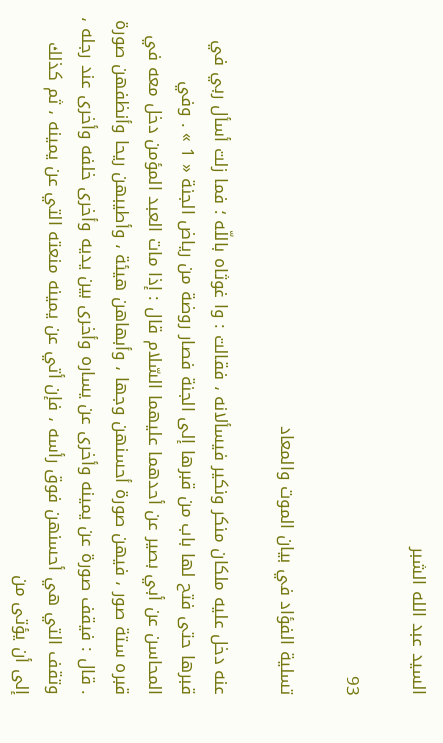السيد عبد الله الشبر

93

تسلية الفؤاد في بيان الموت والمعاد

عنه دخل عليه ملكان منكر ونكير فيسألانه ، فقالت : وا غوثاه باللّه ؛ فما زلت أسأل ربي في قبرها حتى فتح لها باب من قبرها إلى الجنة فصار روضة من رياض الجنة « 1 » . وفي المحاسن عن أبي بصير عن أحدهما عليهما السّلام قال : إذا مات العبد المؤمن دخل معه في قبره ستة صور ، فيهن صورة أحسنهن وجها ، وأبهاهن هيئة ، وأطيبهن ريحا وأنظفهن صورة . قال : فيقف صورة عن يمينه وأخرى عن يساره وأخرى بين يديه وأخرى خلفه وأخرى عند رجله ، وتقف التي هي أحسنهن فوق رأسه ، فإن أتي عن يمينه منعته التي عن يمينه ، ثم كذلك إلى أن يؤتى من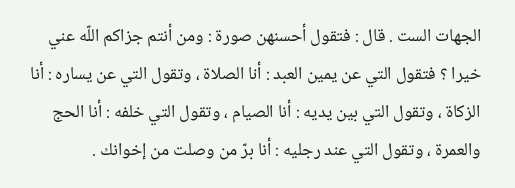الجهات الست . قال : فتقول أحسنهن صورة : ومن أنتم جزاكم اللّه عني خيرا ؟ فتقول التي عن يمين العبد : أنا الصلاة ، وتقول التي عن يساره : أنا الزكاة ، وتقول التي بين يديه : أنا الصيام ، وتقول التي خلفه : أنا الحج والعمرة ، وتقول التي عند رجليه : أنا برّ من وصلت من إخوانك .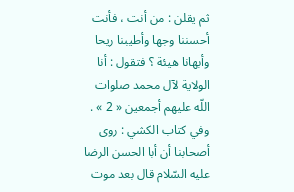ثم يقلن : من أنت ، فأنت أحسننا وجها وأطيبنا ريحا وأبهانا هيئة ؟ فتقول : أنا الولاية لآل محمد صلوات اللّه عليهم أجمعين « 2 » . وفي كتاب الكشي : روى أصحابنا أن أبا الحسن الرضا عليه السّلام قال بعد موت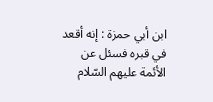ابن أبي حمزة : إنه أقعد في قبره فسئل عن الأئمة عليهم السّلام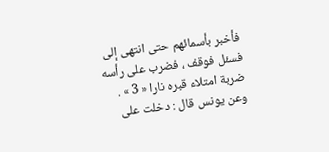فأخبر بأسمائهم حتى انتهى إلى فسئل فوقف ، فضرب على رأسه ضربة امتلاء قبره نارا « 3 » . وعن يونس قال : دخلت على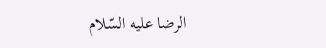الرضا عليه السّلام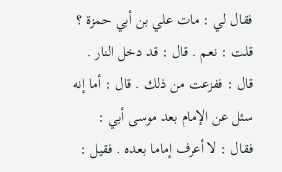فقال لي : مات علي بن أبي حمزة ؟ قلت : نعم . قال : قد دخل النار . قال : ففزعت من ذلك . قال : أما إنه سئل عن الإمام بعد موسى أبي : فقال : لا أعرف إماما بعده . فقيل :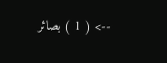--> ( 1 ) بصائر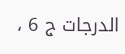الدرجات ج 6 ،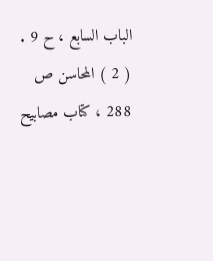الباب السابع ، ح 9 . ( 2 ) المحاسن ص 288 ، كتاب مصابيح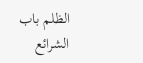الظلم باب الشرائع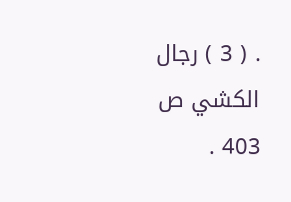. ( 3 ) رجال الكشي ص 403 .